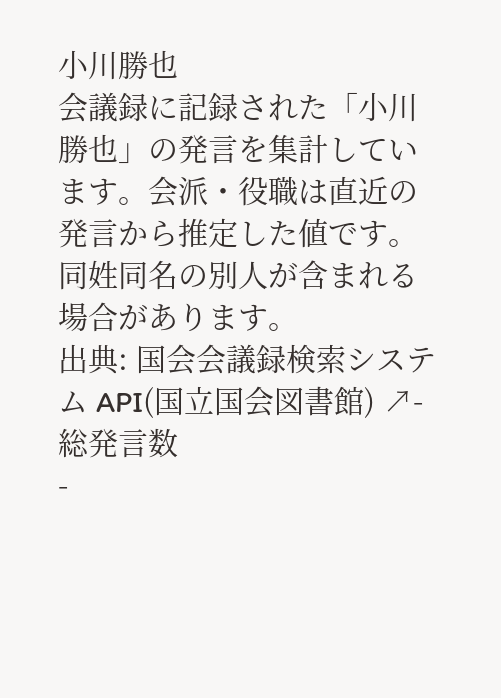小川勝也
会議録に記録された「小川勝也」の発言を集計しています。会派・役職は直近の発言から推定した値です。同姓同名の別人が含まれる場合があります。
出典: 国会会議録検索システム API(国立国会図書館) ↗- 総発言数
-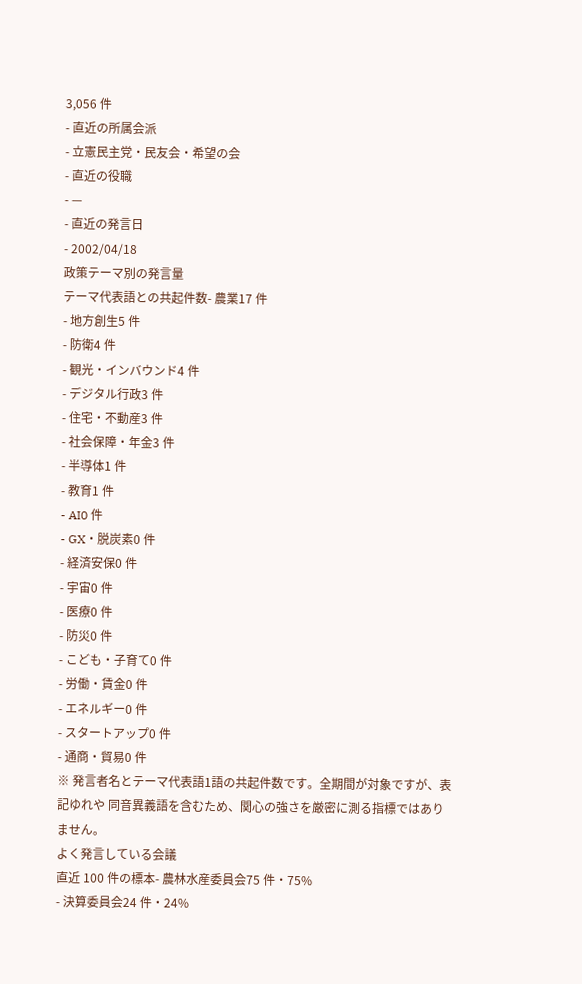3,056 件
- 直近の所属会派
- 立憲民主党・民友会・希望の会
- 直近の役職
- —
- 直近の発言日
- 2002/04/18
政策テーマ別の発言量
テーマ代表語との共起件数- 農業17 件
- 地方創生5 件
- 防衛4 件
- 観光・インバウンド4 件
- デジタル行政3 件
- 住宅・不動産3 件
- 社会保障・年金3 件
- 半導体1 件
- 教育1 件
- AI0 件
- GX・脱炭素0 件
- 経済安保0 件
- 宇宙0 件
- 医療0 件
- 防災0 件
- こども・子育て0 件
- 労働・賃金0 件
- エネルギー0 件
- スタートアップ0 件
- 通商・貿易0 件
※ 発言者名とテーマ代表語1語の共起件数です。全期間が対象ですが、表記ゆれや 同音異義語を含むため、関心の強さを厳密に測る指標ではありません。
よく発言している会議
直近 100 件の標本- 農林水産委員会75 件・75%
- 決算委員会24 件・24%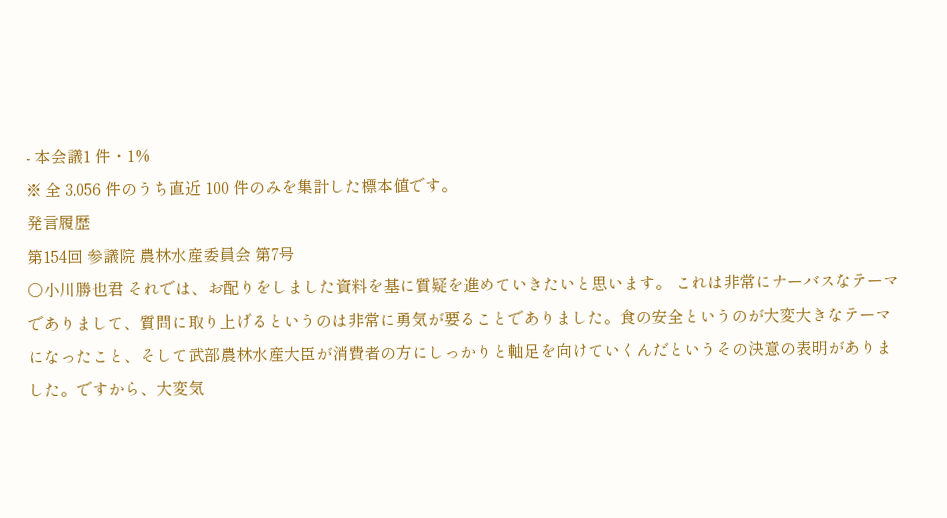- 本会議1 件・1%
※ 全 3,056 件のうち直近 100 件のみを集計した標本値です。
発言履歴
第154回 参議院 農林水産委員会 第7号
○小川勝也君 それでは、お配りをしました資料を基に質疑を進めていきたいと思います。 これは非常にナーバスなテーマでありまして、質問に取り上げるというのは非常に勇気が要ることでありました。食の安全というのが大変大きなテーマになったこと、そして武部農林水産大臣が消費者の方にしっかりと軸足を向けていくんだというその決意の表明がありました。ですから、大変気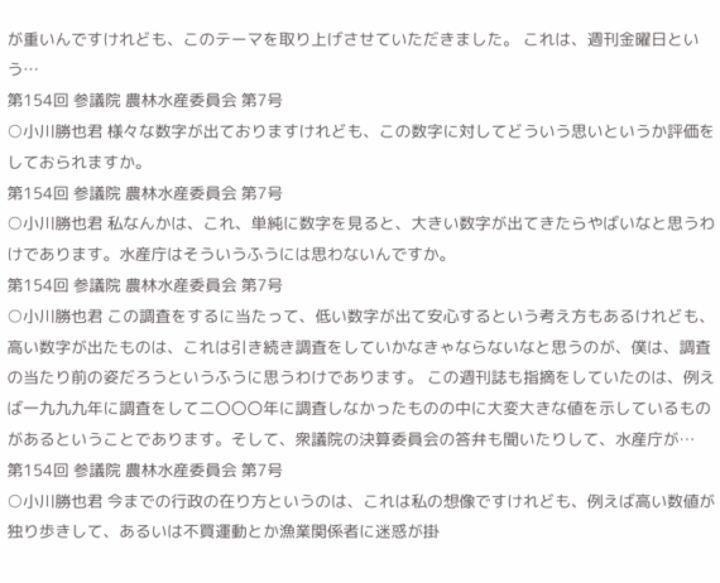が重いんですけれども、このテーマを取り上げさせていただきました。 これは、週刊金曜日という…
第154回 参議院 農林水産委員会 第7号
○小川勝也君 様々な数字が出ておりますけれども、この数字に対してどういう思いというか評価をしておられますか。
第154回 参議院 農林水産委員会 第7号
○小川勝也君 私なんかは、これ、単純に数字を見ると、大きい数字が出てきたらやばいなと思うわけであります。水産庁はそういうふうには思わないんですか。
第154回 参議院 農林水産委員会 第7号
○小川勝也君 この調査をするに当たって、低い数字が出て安心するという考え方もあるけれども、高い数字が出たものは、これは引き続き調査をしていかなきゃならないなと思うのが、僕は、調査の当たり前の姿だろうというふうに思うわけであります。 この週刊誌も指摘をしていたのは、例えば一九九九年に調査をして二〇〇〇年に調査しなかったものの中に大変大きな値を示しているものがあるということであります。そして、衆議院の決算委員会の答弁も聞いたりして、水産庁が…
第154回 参議院 農林水産委員会 第7号
○小川勝也君 今までの行政の在り方というのは、これは私の想像ですけれども、例えば高い数値が独り歩きして、あるいは不買運動とか漁業関係者に迷惑が掛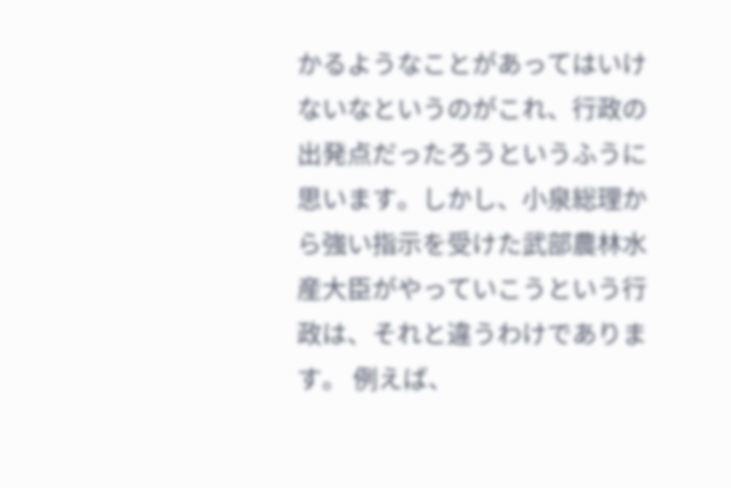かるようなことがあってはいけないなというのがこれ、行政の出発点だったろうというふうに思います。しかし、小泉総理から強い指示を受けた武部農林水産大臣がやっていこうという行政は、それと違うわけであります。 例えば、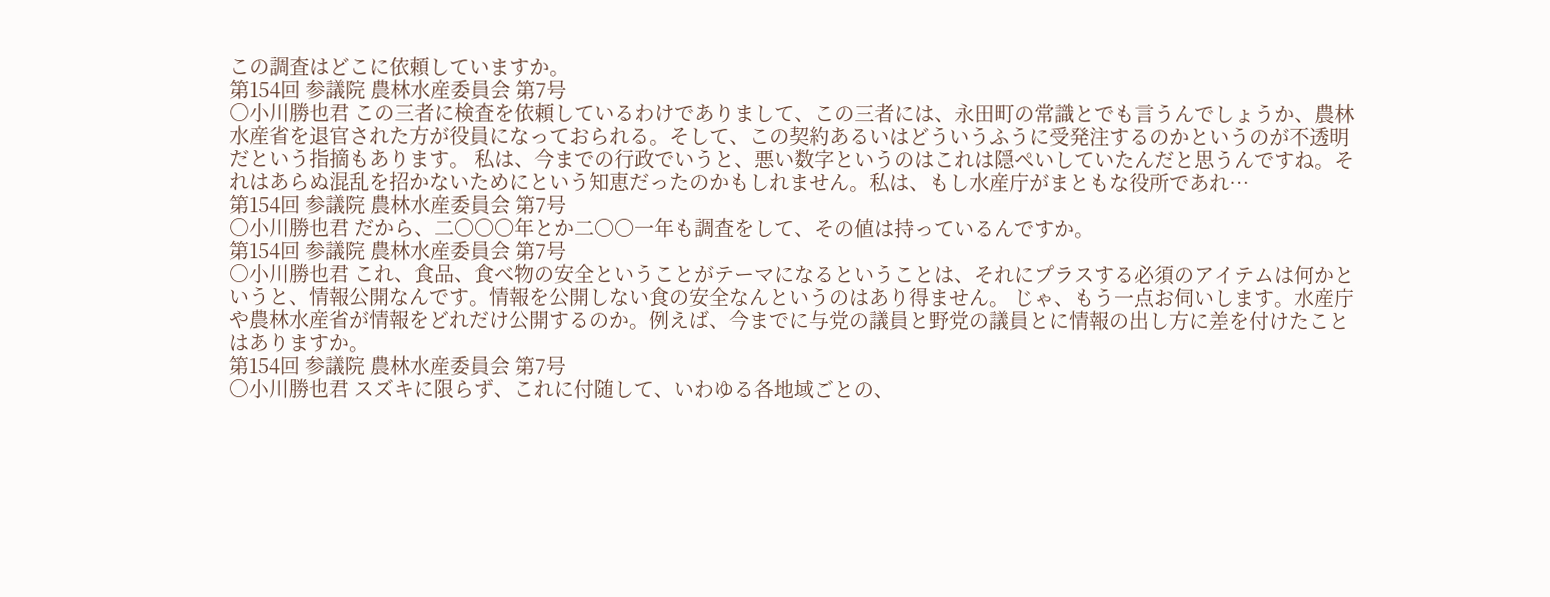この調査はどこに依頼していますか。
第154回 参議院 農林水産委員会 第7号
○小川勝也君 この三者に検査を依頼しているわけでありまして、この三者には、永田町の常識とでも言うんでしょうか、農林水産省を退官された方が役員になっておられる。そして、この契約あるいはどういうふうに受発注するのかというのが不透明だという指摘もあります。 私は、今までの行政でいうと、悪い数字というのはこれは隠ぺいしていたんだと思うんですね。それはあらぬ混乱を招かないためにという知恵だったのかもしれません。私は、もし水産庁がまともな役所であれ…
第154回 参議院 農林水産委員会 第7号
○小川勝也君 だから、二〇〇〇年とか二〇〇一年も調査をして、その値は持っているんですか。
第154回 参議院 農林水産委員会 第7号
○小川勝也君 これ、食品、食べ物の安全ということがテーマになるということは、それにプラスする必須のアイテムは何かというと、情報公開なんです。情報を公開しない食の安全なんというのはあり得ません。 じゃ、もう一点お伺いします。水産庁や農林水産省が情報をどれだけ公開するのか。例えば、今までに与党の議員と野党の議員とに情報の出し方に差を付けたことはありますか。
第154回 参議院 農林水産委員会 第7号
○小川勝也君 スズキに限らず、これに付随して、いわゆる各地域ごとの、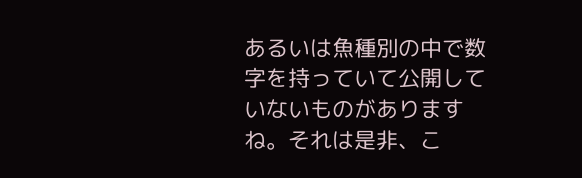あるいは魚種別の中で数字を持っていて公開していないものがありますね。それは是非、こ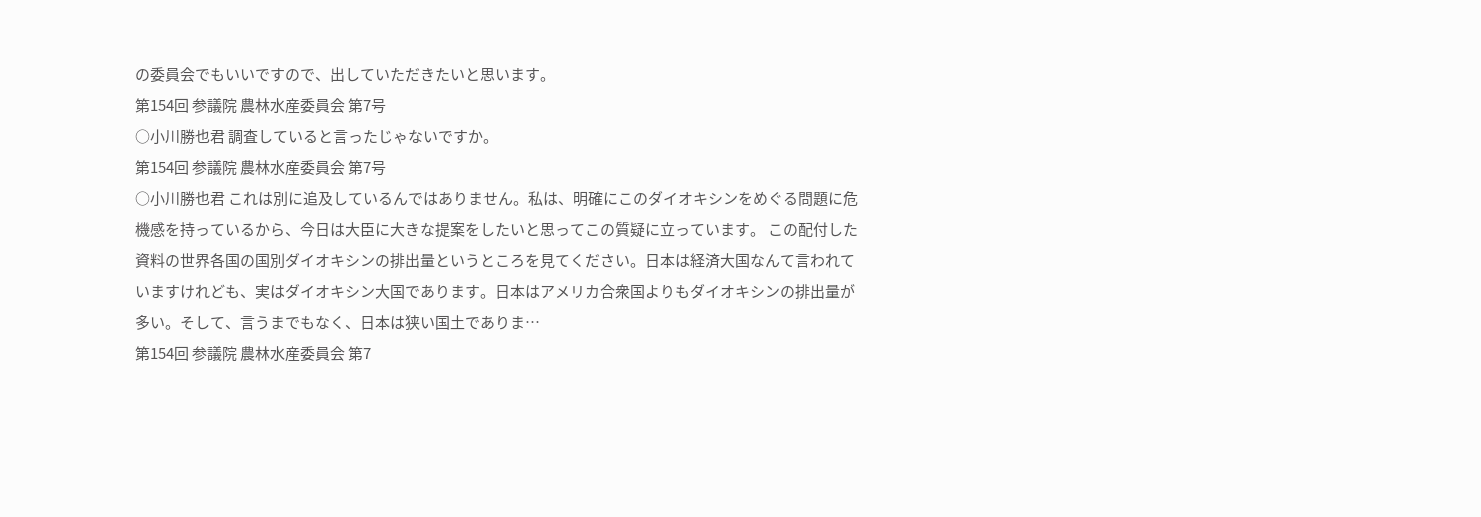の委員会でもいいですので、出していただきたいと思います。
第154回 参議院 農林水産委員会 第7号
○小川勝也君 調査していると言ったじゃないですか。
第154回 参議院 農林水産委員会 第7号
○小川勝也君 これは別に追及しているんではありません。私は、明確にこのダイオキシンをめぐる問題に危機感を持っているから、今日は大臣に大きな提案をしたいと思ってこの質疑に立っています。 この配付した資料の世界各国の国別ダイオキシンの排出量というところを見てください。日本は経済大国なんて言われていますけれども、実はダイオキシン大国であります。日本はアメリカ合衆国よりもダイオキシンの排出量が多い。そして、言うまでもなく、日本は狭い国土でありま…
第154回 参議院 農林水産委員会 第7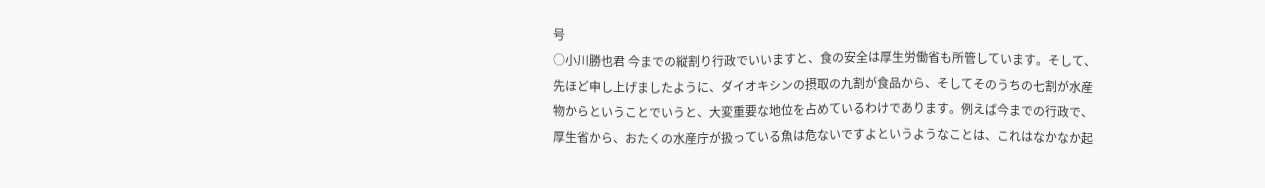号
○小川勝也君 今までの縦割り行政でいいますと、食の安全は厚生労働省も所管しています。そして、先ほど申し上げましたように、ダイオキシンの摂取の九割が食品から、そしてそのうちの七割が水産物からということでいうと、大変重要な地位を占めているわけであります。例えば今までの行政で、厚生省から、おたくの水産庁が扱っている魚は危ないですよというようなことは、これはなかなか起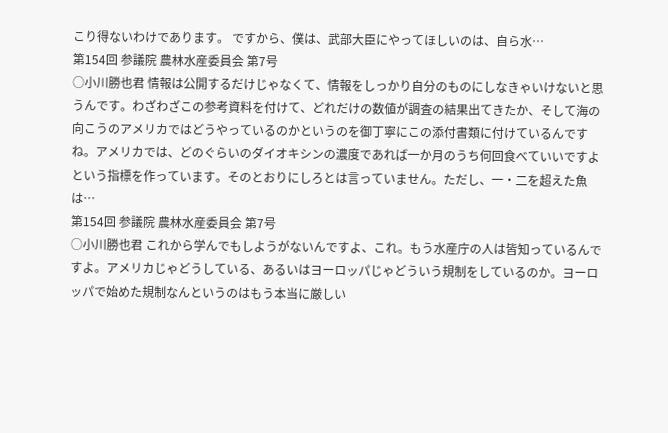こり得ないわけであります。 ですから、僕は、武部大臣にやってほしいのは、自ら水…
第154回 参議院 農林水産委員会 第7号
○小川勝也君 情報は公開するだけじゃなくて、情報をしっかり自分のものにしなきゃいけないと思うんです。わざわざこの参考資料を付けて、どれだけの数値が調査の結果出てきたか、そして海の向こうのアメリカではどうやっているのかというのを御丁寧にこの添付書類に付けているんですね。アメリカでは、どのぐらいのダイオキシンの濃度であれば一か月のうち何回食べていいですよという指標を作っています。そのとおりにしろとは言っていません。ただし、一・二を超えた魚は…
第154回 参議院 農林水産委員会 第7号
○小川勝也君 これから学んでもしようがないんですよ、これ。もう水産庁の人は皆知っているんですよ。アメリカじゃどうしている、あるいはヨーロッパじゃどういう規制をしているのか。ヨーロッパで始めた規制なんというのはもう本当に厳しい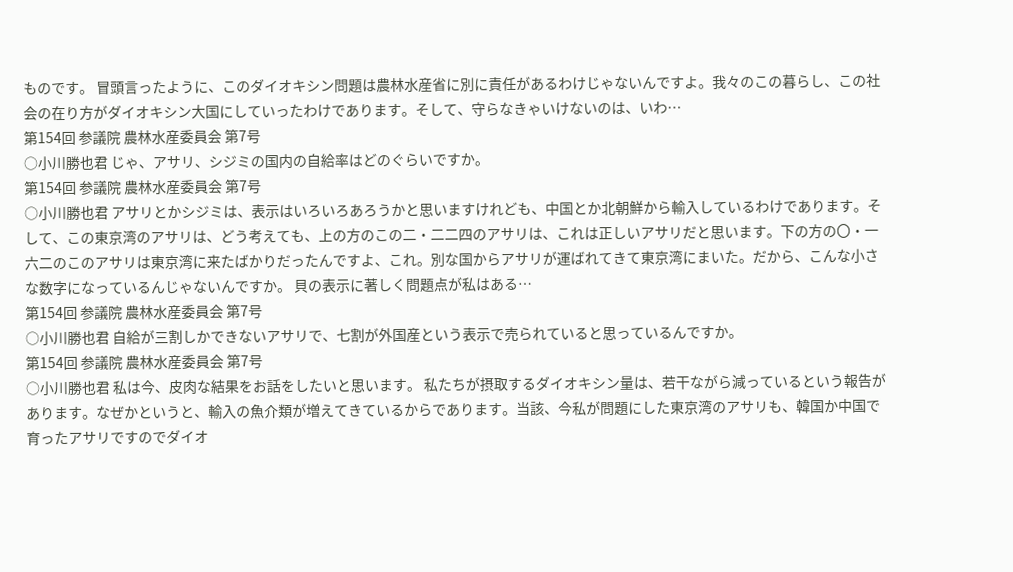ものです。 冒頭言ったように、このダイオキシン問題は農林水産省に別に責任があるわけじゃないんですよ。我々のこの暮らし、この社会の在り方がダイオキシン大国にしていったわけであります。そして、守らなきゃいけないのは、いわ…
第154回 参議院 農林水産委員会 第7号
○小川勝也君 じゃ、アサリ、シジミの国内の自給率はどのぐらいですか。
第154回 参議院 農林水産委員会 第7号
○小川勝也君 アサリとかシジミは、表示はいろいろあろうかと思いますけれども、中国とか北朝鮮から輸入しているわけであります。そして、この東京湾のアサリは、どう考えても、上の方のこの二・二二四のアサリは、これは正しいアサリだと思います。下の方の〇・一六二のこのアサリは東京湾に来たばかりだったんですよ、これ。別な国からアサリが運ばれてきて東京湾にまいた。だから、こんな小さな数字になっているんじゃないんですか。 貝の表示に著しく問題点が私はある…
第154回 参議院 農林水産委員会 第7号
○小川勝也君 自給が三割しかできないアサリで、七割が外国産という表示で売られていると思っているんですか。
第154回 参議院 農林水産委員会 第7号
○小川勝也君 私は今、皮肉な結果をお話をしたいと思います。 私たちが摂取するダイオキシン量は、若干ながら減っているという報告があります。なぜかというと、輸入の魚介類が増えてきているからであります。当該、今私が問題にした東京湾のアサリも、韓国か中国で育ったアサリですのでダイオ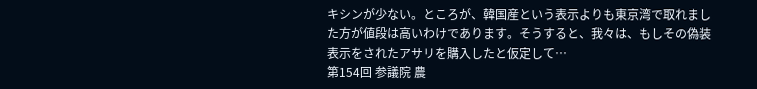キシンが少ない。ところが、韓国産という表示よりも東京湾で取れました方が値段は高いわけであります。そうすると、我々は、もしその偽装表示をされたアサリを購入したと仮定して…
第154回 参議院 農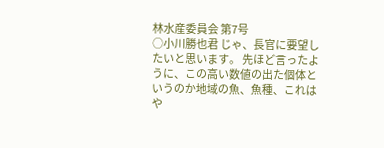林水産委員会 第7号
○小川勝也君 じゃ、長官に要望したいと思います。 先ほど言ったように、この高い数値の出た個体というのか地域の魚、魚種、これはや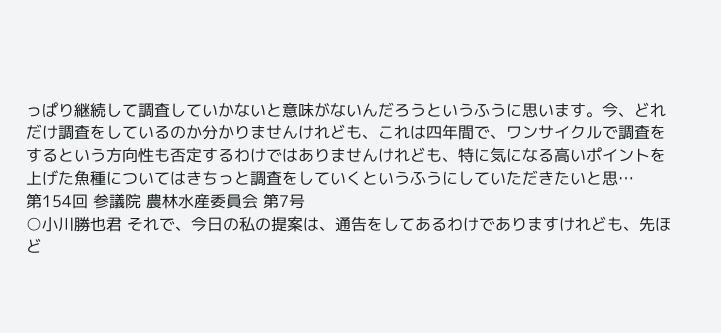っぱり継続して調査していかないと意味がないんだろうというふうに思います。今、どれだけ調査をしているのか分かりませんけれども、これは四年間で、ワンサイクルで調査をするという方向性も否定するわけではありませんけれども、特に気になる高いポイントを上げた魚種についてはきちっと調査をしていくというふうにしていただきたいと思…
第154回 参議院 農林水産委員会 第7号
○小川勝也君 それで、今日の私の提案は、通告をしてあるわけでありますけれども、先ほど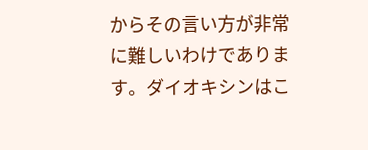からその言い方が非常に難しいわけであります。ダイオキシンはこ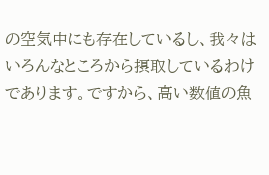の空気中にも存在しているし、我々はいろんなところから摂取しているわけであります。ですから、高い数値の魚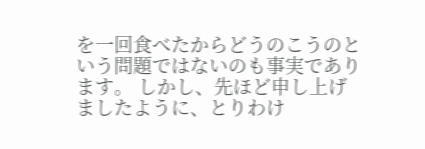を一回食べたからどうのこうのという問題ではないのも事実であります。 しかし、先ほど申し上げましたように、とりわけ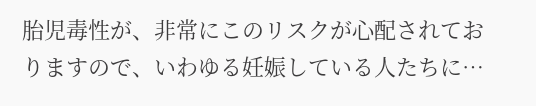胎児毒性が、非常にこのリスクが心配されておりますので、いわゆる妊娠している人たちに…